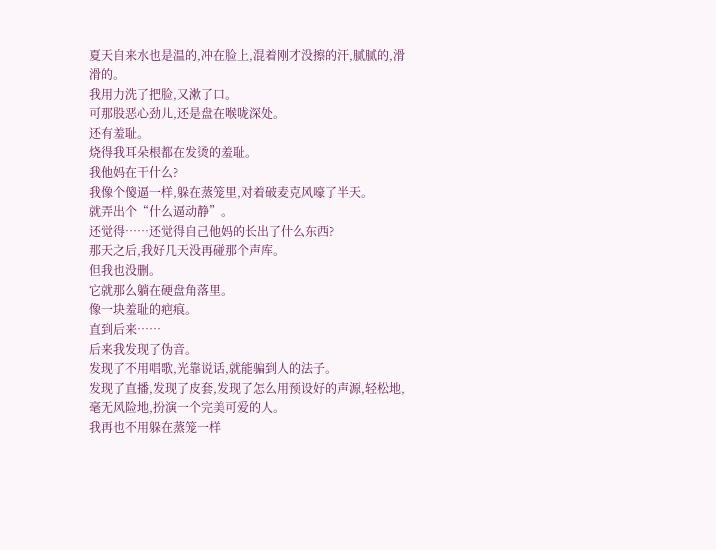夏天自来水也是温的,冲在脸上,混着刚才没擦的汗,腻腻的,滑滑的。
我用力洗了把脸,又漱了口。
可那股恶心劲儿,还是盘在喉咙深处。
还有羞耻。
烧得我耳朵根都在发烫的羞耻。
我他妈在干什么?
我像个傻逼一样,躲在蒸笼里,对着破麦克风嚎了半天。
就弄出个“什么逼动静”。
还觉得……还觉得自己他妈的长出了什么东西?
那天之后,我好几天没再碰那个声库。
但我也没删。
它就那么躺在硬盘角落里。
像一块羞耻的疤痕。
直到后来……
后来我发现了伪音。
发现了不用唱歌,光靠说话,就能骗到人的法子。
发现了直播,发现了皮套,发现了怎么用预设好的声源,轻松地,毫无风险地,扮演一个完美可爱的人。
我再也不用躲在蒸笼一样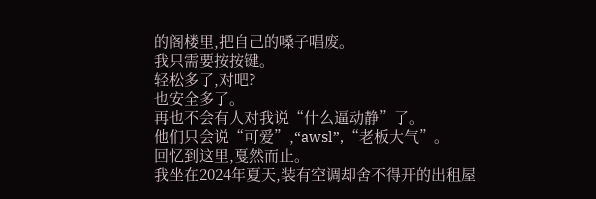的阁楼里,把自己的嗓子唱废。
我只需要按按键。
轻松多了,对吧?
也安全多了。
再也不会有人对我说“什么逼动静”了。
他们只会说“可爱”,“awsl”,“老板大气”。
回忆到这里,戛然而止。
我坐在2024年夏天,装有空调却舍不得开的出租屋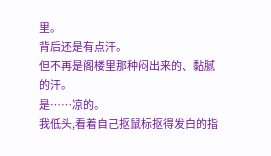里。
背后还是有点汗。
但不再是阁楼里那种闷出来的、黏腻的汗。
是……凉的。
我低头,看着自己抠鼠标抠得发白的指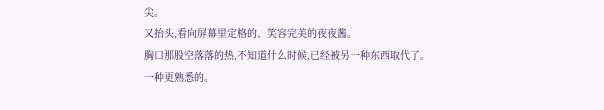尖。
又抬头,看向屏幕里定格的、笑容完美的夜夜酱。
胸口那股空落落的热,不知道什么时候,已经被另一种东西取代了。
一种更熟悉的。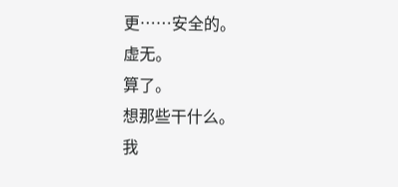更……安全的。
虚无。
算了。
想那些干什么。
我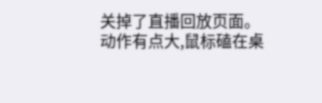关掉了直播回放页面。
动作有点大,鼠标磕在桌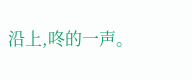沿上,咚的一声。